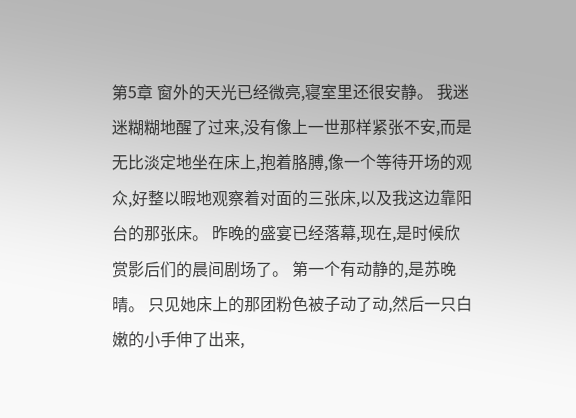第5章 窗外的天光已经微亮,寝室里还很安静。 我迷迷糊糊地醒了过来,没有像上一世那样紧张不安,而是无比淡定地坐在床上,抱着胳膊,像一个等待开场的观众,好整以暇地观察着对面的三张床,以及我这边靠阳台的那张床。 昨晚的盛宴已经落幕,现在,是时候欣赏影后们的晨间剧场了。 第一个有动静的,是苏晚晴。 只见她床上的那团粉色被子动了动,然后一只白嫩的小手伸了出来,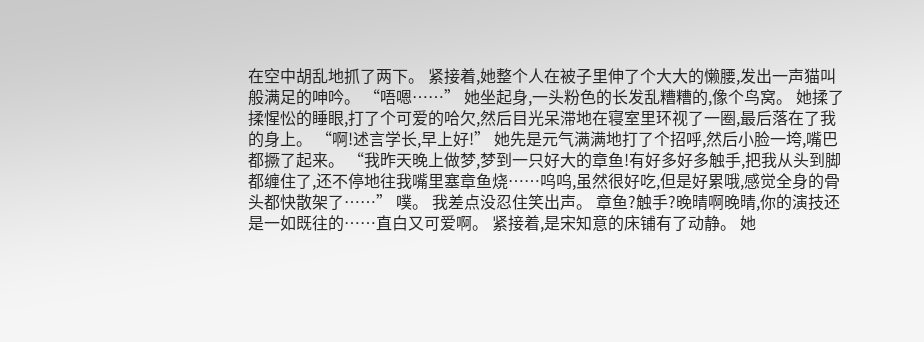在空中胡乱地抓了两下。 紧接着,她整个人在被子里伸了个大大的懒腰,发出一声猫叫般满足的呻吟。 “唔嗯……” 她坐起身,一头粉色的长发乱糟糟的,像个鸟窝。 她揉了揉惺忪的睡眼,打了个可爱的哈欠,然后目光呆滞地在寝室里环视了一圈,最后落在了我的身上。 “啊!述言学长,早上好!” 她先是元气满满地打了个招呼,然后小脸一垮,嘴巴都撅了起来。 “我昨天晚上做梦,梦到一只好大的章鱼!有好多好多触手,把我从头到脚都缠住了,还不停地往我嘴里塞章鱼烧……呜呜,虽然很好吃,但是好累哦,感觉全身的骨头都快散架了……” 噗。 我差点没忍住笑出声。 章鱼?触手?晚晴啊晚晴,你的演技还是一如既往的……直白又可爱啊。 紧接着,是宋知意的床铺有了动静。 她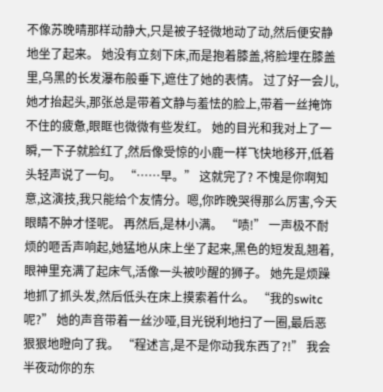不像苏晚晴那样动静大,只是被子轻微地动了动,然后便安静地坐了起来。 她没有立刻下床,而是抱着膝盖,将脸埋在膝盖里,乌黑的长发瀑布般垂下,遮住了她的表情。 过了好一会儿,她才抬起头,那张总是带着文静与羞怯的脸上,带着一丝掩饰不住的疲惫,眼眶也微微有些发红。 她的目光和我对上了一瞬,一下子就脸红了,然后像受惊的小鹿一样飞快地移开,低着头轻声说了一句。 “……早。” 这就完了? 不愧是你啊知意,这演技,我只能给个友情分。嗯,你昨晚哭得那么厉害,今天眼睛不肿才怪呢。 再然后,是林小满。 “啧!” 一声极不耐烦的咂舌声响起,她猛地从床上坐了起来,黑色的短发乱翘着,眼神里充满了起床气,活像一头被吵醒的狮子。 她先是烦躁地抓了抓头发,然后低头在床上摸索着什么。 “我的switc呢?” 她的声音带着一丝沙哑,目光锐利地扫了一圈,最后恶狠狠地瞪向了我。 “程述言,是不是你动我东西了?!” 我会半夜动你的东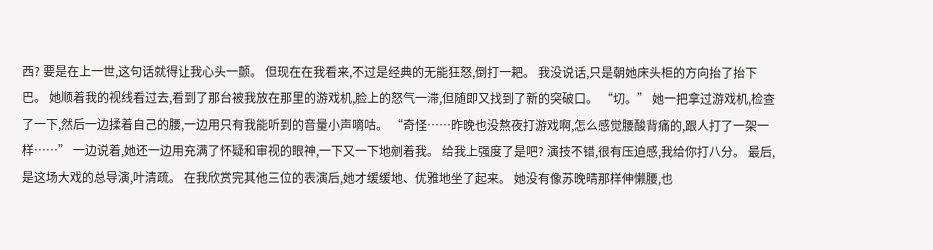西? 要是在上一世,这句话就得让我心头一颤。 但现在在我看来,不过是经典的无能狂怒,倒打一耙。 我没说话,只是朝她床头柜的方向抬了抬下巴。 她顺着我的视线看过去,看到了那台被我放在那里的游戏机,脸上的怒气一滞,但随即又找到了新的突破口。 “切。” 她一把拿过游戏机,检查了一下,然后一边揉着自己的腰,一边用只有我能听到的音量小声嘀咕。 “奇怪……昨晚也没熬夜打游戏啊,怎么感觉腰酸背痛的,跟人打了一架一样……” 一边说着,她还一边用充满了怀疑和审视的眼神,一下又一下地剜着我。 给我上强度了是吧? 演技不错,很有压迫感,我给你打八分。 最后,是这场大戏的总导演,叶清疏。 在我欣赏完其他三位的表演后,她才缓缓地、优雅地坐了起来。 她没有像苏晚晴那样伸懒腰,也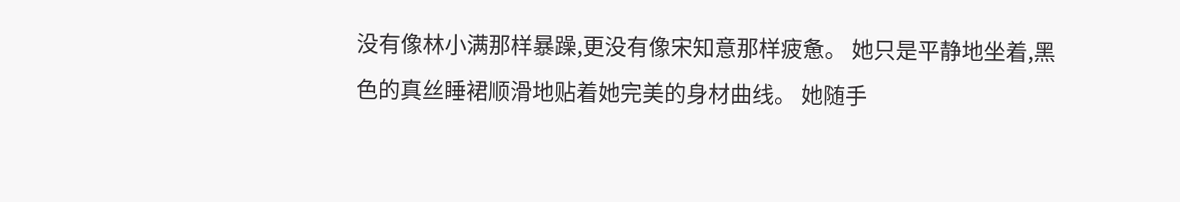没有像林小满那样暴躁,更没有像宋知意那样疲惫。 她只是平静地坐着,黑色的真丝睡裙顺滑地贴着她完美的身材曲线。 她随手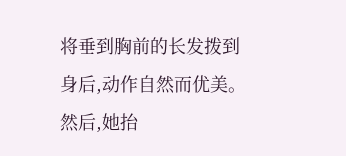将垂到胸前的长发拨到身后,动作自然而优美。 然后,她抬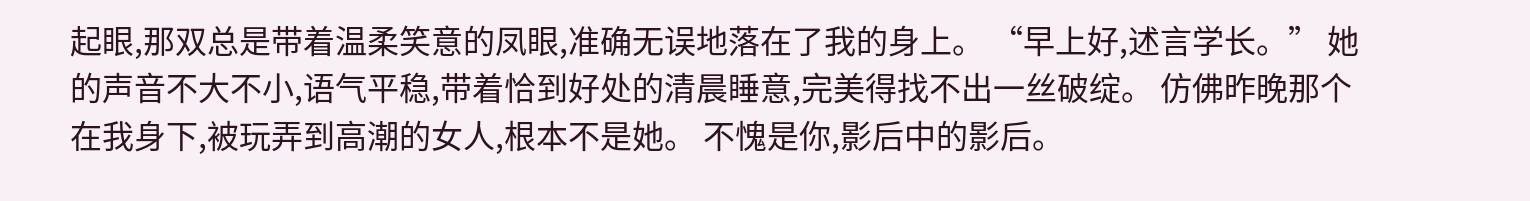起眼,那双总是带着温柔笑意的凤眼,准确无误地落在了我的身上。 “早上好,述言学长。” 她的声音不大不小,语气平稳,带着恰到好处的清晨睡意,完美得找不出一丝破绽。 仿佛昨晚那个在我身下,被玩弄到高潮的女人,根本不是她。 不愧是你,影后中的影后。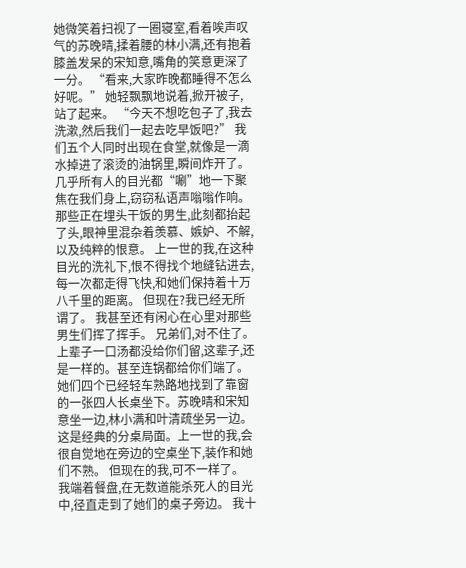她微笑着扫视了一圈寝室,看着唉声叹气的苏晚晴,揉着腰的林小满,还有抱着膝盖发呆的宋知意,嘴角的笑意更深了一分。 “看来,大家昨晚都睡得不怎么好呢。” 她轻飘飘地说着,掀开被子,站了起来。 “今天不想吃包子了,我去洗漱,然后我们一起去吃早饭吧?” 我们五个人同时出现在食堂,就像是一滴水掉进了滚烫的油锅里,瞬间炸开了。 几乎所有人的目光都“唰”地一下聚焦在我们身上,窃窃私语声嗡嗡作响。 那些正在埋头干饭的男生,此刻都抬起了头,眼神里混杂着羡慕、嫉妒、不解,以及纯粹的恨意。 上一世的我,在这种目光的洗礼下,恨不得找个地缝钻进去,每一次都走得飞快,和她们保持着十万八千里的距离。 但现在?我已经无所谓了。 我甚至还有闲心在心里对那些男生们挥了挥手。 兄弟们,对不住了。上辈子一口汤都没给你们留,这辈子,还是一样的。甚至连锅都给你们端了。 她们四个已经轻车熟路地找到了靠窗的一张四人长桌坐下。苏晚晴和宋知意坐一边,林小满和叶清疏坐另一边。 这是经典的分桌局面。上一世的我,会很自觉地在旁边的空桌坐下,装作和她们不熟。 但现在的我,可不一样了。 我端着餐盘,在无数道能杀死人的目光中,径直走到了她们的桌子旁边。 我十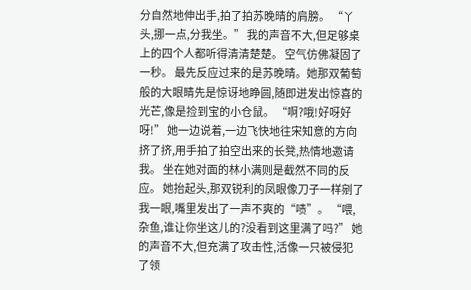分自然地伸出手,拍了拍苏晚晴的肩膀。 “丫头,挪一点,分我坐。” 我的声音不大,但足够桌上的四个人都听得清清楚楚。 空气仿佛凝固了一秒。 最先反应过来的是苏晚晴。她那双葡萄般的大眼睛先是惊讶地睁圆,随即迸发出惊喜的光芒,像是捡到宝的小仓鼠。 “啊?哦!好呀好呀!” 她一边说着,一边飞快地往宋知意的方向挤了挤,用手拍了拍空出来的长凳,热情地邀请我。 坐在她对面的林小满则是截然不同的反应。 她抬起头,那双锐利的凤眼像刀子一样剜了我一眼,嘴里发出了一声不爽的“啧”。 “喂,杂鱼,谁让你坐这儿的?没看到这里满了吗?” 她的声音不大,但充满了攻击性,活像一只被侵犯了领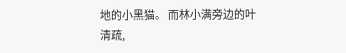地的小黑猫。 而林小满旁边的叶清疏,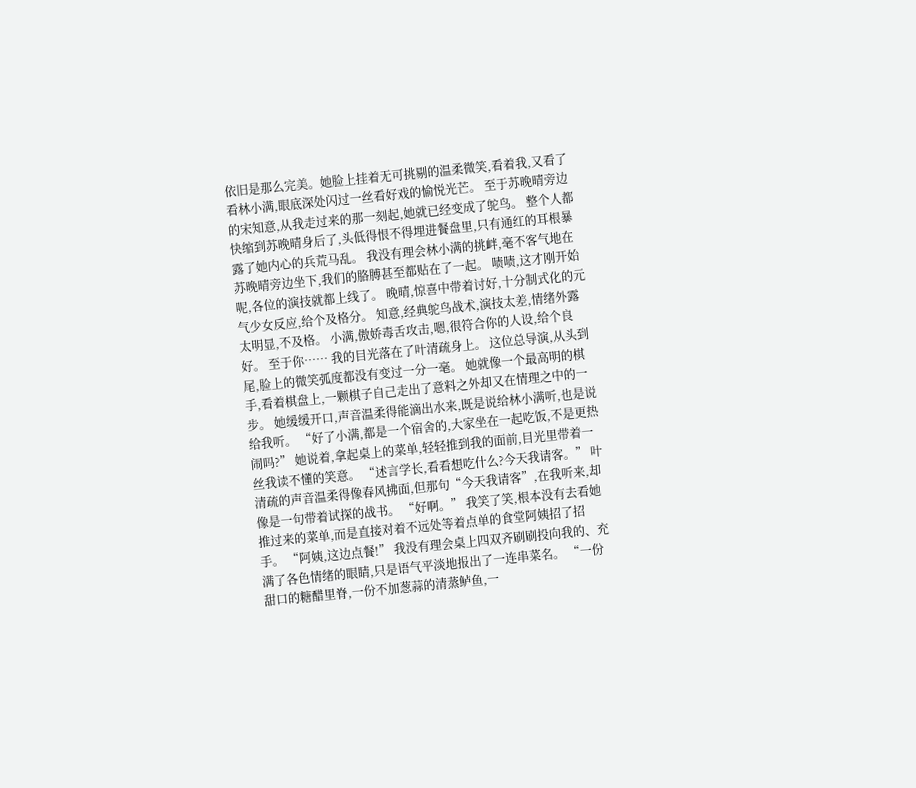依旧是那么完美。她脸上挂着无可挑剔的温柔微笑,看着我,又看了看林小满,眼底深处闪过一丝看好戏的愉悦光芒。 至于苏晚晴旁边的宋知意,从我走过来的那一刻起,她就已经变成了鸵鸟。 整个人都快缩到苏晚晴身后了,头低得恨不得埋进餐盘里,只有通红的耳根暴露了她内心的兵荒马乱。 我没有理会林小满的挑衅,毫不客气地在苏晚晴旁边坐下,我们的胳膊甚至都贴在了一起。 啧啧,这才刚开始呢,各位的演技就都上线了。 晚晴,惊喜中带着讨好,十分制式化的元气少女反应,给个及格分。 知意,经典鸵鸟战术,演技太差,情绪外露太明显,不及格。 小满,傲娇毒舌攻击,嗯,很符合你的人设,给个良好。 至于你…… 我的目光落在了叶清疏身上。 这位总导演,从头到尾,脸上的微笑弧度都没有变过一分一毫。 她就像一个最高明的棋手,看着棋盘上,一颗棋子自己走出了意料之外却又在情理之中的一步。 她缓缓开口,声音温柔得能滴出水来,既是说给林小满听,也是说给我听。 “好了小满,都是一个宿舍的,大家坐在一起吃饭,不是更热闹吗?” 她说着,拿起桌上的菜单,轻轻推到我的面前,目光里带着一丝我读不懂的笑意。 “述言学长,看看想吃什么?今天我请客。” 叶清疏的声音温柔得像春风拂面,但那句“今天我请客”,在我听来,却像是一句带着试探的战书。 “好啊。” 我笑了笑,根本没有去看她推过来的菜单,而是直接对着不远处等着点单的食堂阿姨招了招手。 “阿姨,这边点餐!” 我没有理会桌上四双齐刷刷投向我的、充满了各色情绪的眼睛,只是语气平淡地报出了一连串菜名。 “一份甜口的糖醋里脊,一份不加葱蒜的清蒸鲈鱼,一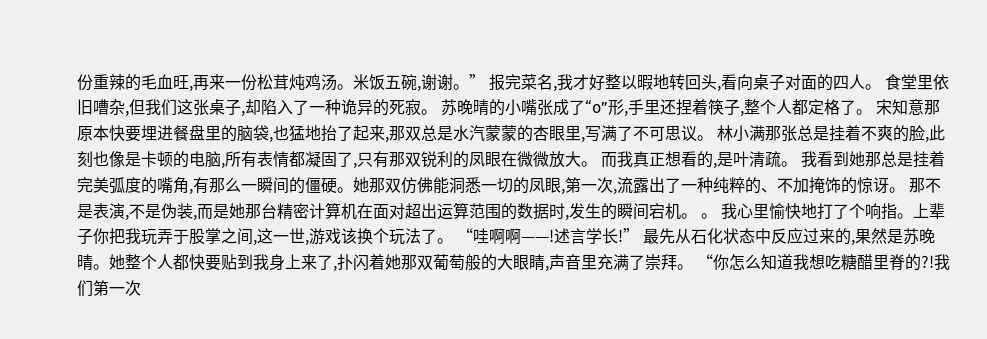份重辣的毛血旺,再来一份松茸炖鸡汤。米饭五碗,谢谢。” 报完菜名,我才好整以暇地转回头,看向桌子对面的四人。 食堂里依旧嘈杂,但我们这张桌子,却陷入了一种诡异的死寂。 苏晚晴的小嘴张成了“o”形,手里还捏着筷子,整个人都定格了。 宋知意那原本快要埋进餐盘里的脑袋,也猛地抬了起来,那双总是水汽蒙蒙的杏眼里,写满了不可思议。 林小满那张总是挂着不爽的脸,此刻也像是卡顿的电脑,所有表情都凝固了,只有那双锐利的凤眼在微微放大。 而我真正想看的,是叶清疏。 我看到她那总是挂着完美弧度的嘴角,有那么一瞬间的僵硬。她那双仿佛能洞悉一切的凤眼,第一次,流露出了一种纯粹的、不加掩饰的惊讶。 那不是表演,不是伪装,而是她那台精密计算机在面对超出运算范围的数据时,发生的瞬间宕机。 。 我心里愉快地打了个响指。上辈子你把我玩弄于股掌之间,这一世,游戏该换个玩法了。 “哇啊啊——!述言学长!” 最先从石化状态中反应过来的,果然是苏晚晴。她整个人都快要贴到我身上来了,扑闪着她那双葡萄般的大眼睛,声音里充满了崇拜。 “你怎么知道我想吃糖醋里脊的?!我们第一次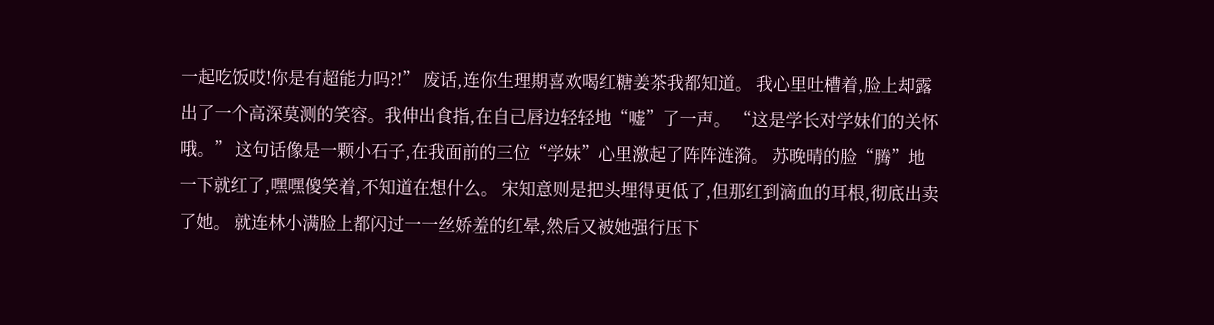一起吃饭哎!你是有超能力吗?!” 废话,连你生理期喜欢喝红糖姜茶我都知道。 我心里吐槽着,脸上却露出了一个高深莫测的笑容。我伸出食指,在自己唇边轻轻地“嘘”了一声。 “这是学长对学妹们的关怀哦。” 这句话像是一颗小石子,在我面前的三位“学妹”心里激起了阵阵涟漪。 苏晚晴的脸“腾”地一下就红了,嘿嘿傻笑着,不知道在想什么。 宋知意则是把头埋得更低了,但那红到滴血的耳根,彻底出卖了她。 就连林小满脸上都闪过一一丝娇羞的红晕,然后又被她强行压下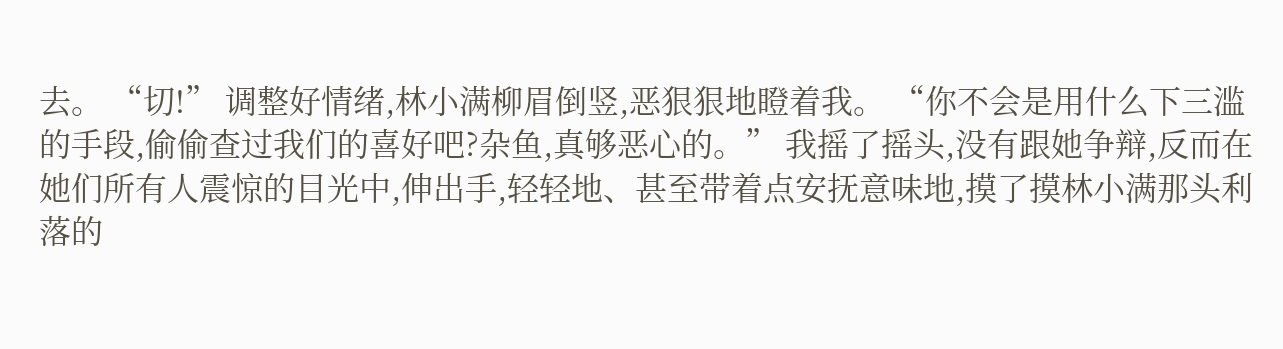去。 “切!” 调整好情绪,林小满柳眉倒竖,恶狠狠地瞪着我。 “你不会是用什么下三滥的手段,偷偷查过我们的喜好吧?杂鱼,真够恶心的。” 我摇了摇头,没有跟她争辩,反而在她们所有人震惊的目光中,伸出手,轻轻地、甚至带着点安抚意味地,摸了摸林小满那头利落的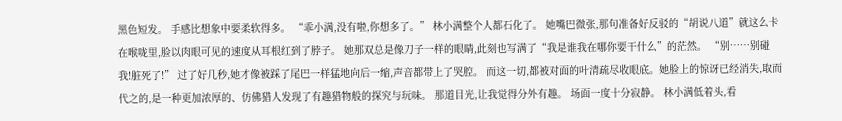黑色短发。 手感比想象中要柔软得多。 “乖小满,没有啦,你想多了。” 林小满整个人都石化了。 她嘴巴微张,那句准备好反驳的“胡说八道”就这么卡在喉咙里,脸以肉眼可见的速度从耳根红到了脖子。 她那双总是像刀子一样的眼睛,此刻也写满了“我是谁我在哪你要干什么”的茫然。 “别……别碰我!脏死了!” 过了好几秒,她才像被踩了尾巴一样猛地向后一缩,声音都带上了哭腔。 而这一切,都被对面的叶清疏尽收眼底。她脸上的惊讶已经消失,取而代之的,是一种更加浓厚的、仿佛猎人发现了有趣猎物般的探究与玩味。 那道目光,让我觉得分外有趣。 场面一度十分寂静。 林小满低着头,看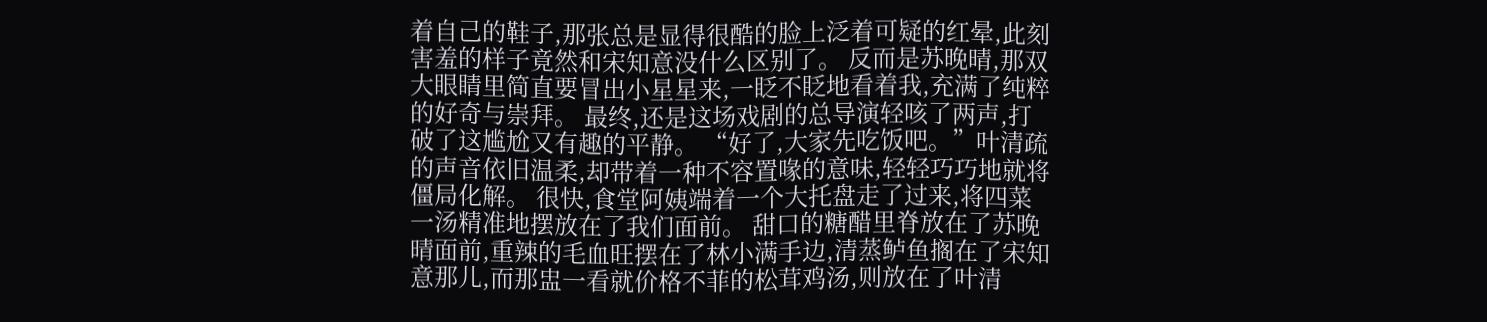着自己的鞋子,那张总是显得很酷的脸上泛着可疑的红晕,此刻害羞的样子竟然和宋知意没什么区别了。 反而是苏晚晴,那双大眼睛里简直要冒出小星星来,一眨不眨地看着我,充满了纯粹的好奇与崇拜。 最终,还是这场戏剧的总导演轻咳了两声,打破了这尴尬又有趣的平静。 “好了,大家先吃饭吧。”叶清疏的声音依旧温柔,却带着一种不容置喙的意味,轻轻巧巧地就将僵局化解。 很快,食堂阿姨端着一个大托盘走了过来,将四菜一汤精准地摆放在了我们面前。 甜口的糖醋里脊放在了苏晚晴面前,重辣的毛血旺摆在了林小满手边,清蒸鲈鱼搁在了宋知意那儿,而那盅一看就价格不菲的松茸鸡汤,则放在了叶清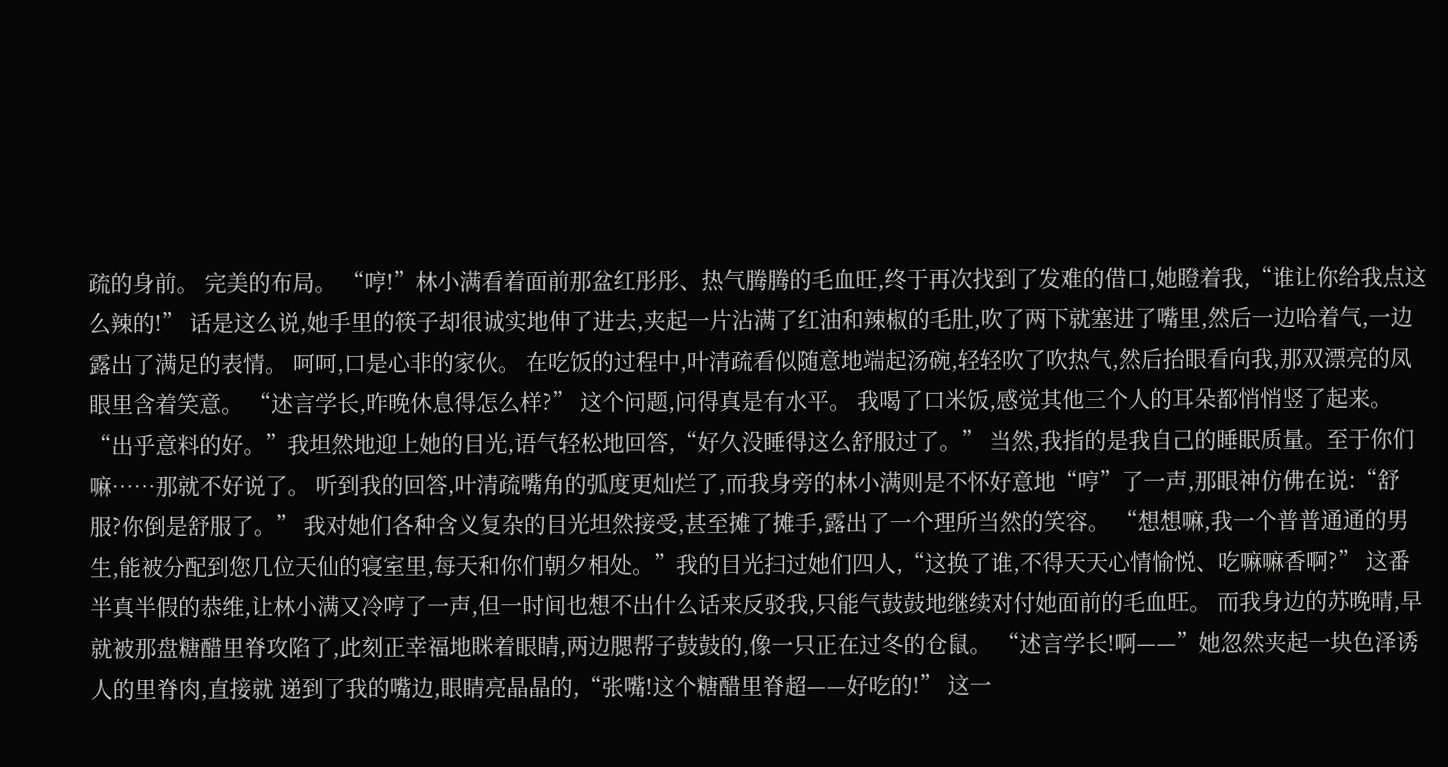疏的身前。 完美的布局。 “哼!”林小满看着面前那盆红彤彤、热气腾腾的毛血旺,终于再次找到了发难的借口,她瞪着我,“谁让你给我点这么辣的!” 话是这么说,她手里的筷子却很诚实地伸了进去,夹起一片沾满了红油和辣椒的毛肚,吹了两下就塞进了嘴里,然后一边哈着气,一边露出了满足的表情。 呵呵,口是心非的家伙。 在吃饭的过程中,叶清疏看似随意地端起汤碗,轻轻吹了吹热气,然后抬眼看向我,那双漂亮的凤眼里含着笑意。 “述言学长,昨晚休息得怎么样?” 这个问题,问得真是有水平。 我喝了口米饭,感觉其他三个人的耳朵都悄悄竖了起来。 “出乎意料的好。”我坦然地迎上她的目光,语气轻松地回答,“好久没睡得这么舒服过了。” 当然,我指的是我自己的睡眠质量。至于你们嘛……那就不好说了。 听到我的回答,叶清疏嘴角的弧度更灿烂了,而我身旁的林小满则是不怀好意地“哼”了一声,那眼神仿佛在说:“舒服?你倒是舒服了。” 我对她们各种含义复杂的目光坦然接受,甚至摊了摊手,露出了一个理所当然的笑容。 “想想嘛,我一个普普通通的男生,能被分配到您几位天仙的寝室里,每天和你们朝夕相处。”我的目光扫过她们四人,“这换了谁,不得天天心情愉悦、吃嘛嘛香啊?” 这番半真半假的恭维,让林小满又冷哼了一声,但一时间也想不出什么话来反驳我,只能气鼓鼓地继续对付她面前的毛血旺。 而我身边的苏晚晴,早就被那盘糖醋里脊攻陷了,此刻正幸福地眯着眼睛,两边腮帮子鼓鼓的,像一只正在过冬的仓鼠。 “述言学长!啊——”她忽然夹起一块色泽诱人的里脊肉,直接就 递到了我的嘴边,眼睛亮晶晶的,“张嘴!这个糖醋里脊超——好吃的!” 这一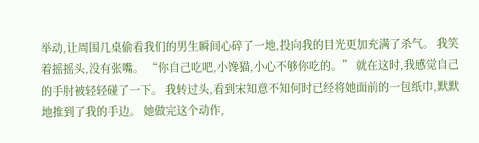举动,让周围几桌偷看我们的男生瞬间心碎了一地,投向我的目光更加充满了杀气。 我笑着摇摇头,没有张嘴。 “你自己吃吧,小馋猫,小心不够你吃的。” 就在这时,我感觉自己的手肘被轻轻碰了一下。 我转过头,看到宋知意不知何时已经将她面前的一包纸巾,默默地推到了我的手边。 她做完这个动作,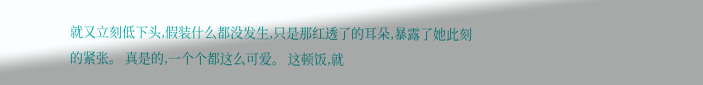就又立刻低下头,假装什么都没发生,只是那红透了的耳朵,暴露了她此刻的紧张。 真是的,一个个都这么可爱。 这顿饭,就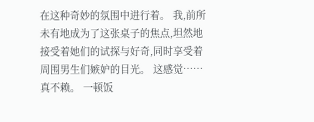在这种奇妙的氛围中进行着。 我,前所未有地成为了这张桌子的焦点,坦然地接受着她们的试探与好奇,同时享受着周围男生们嫉妒的目光。 这感觉……真不赖。 一顿饭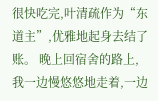很快吃完,叶清疏作为“东道主”,优雅地起身去结了账。 晚上回宿舍的路上,我一边慢悠悠地走着,一边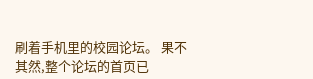刷着手机里的校园论坛。 果不其然,整个论坛的首页已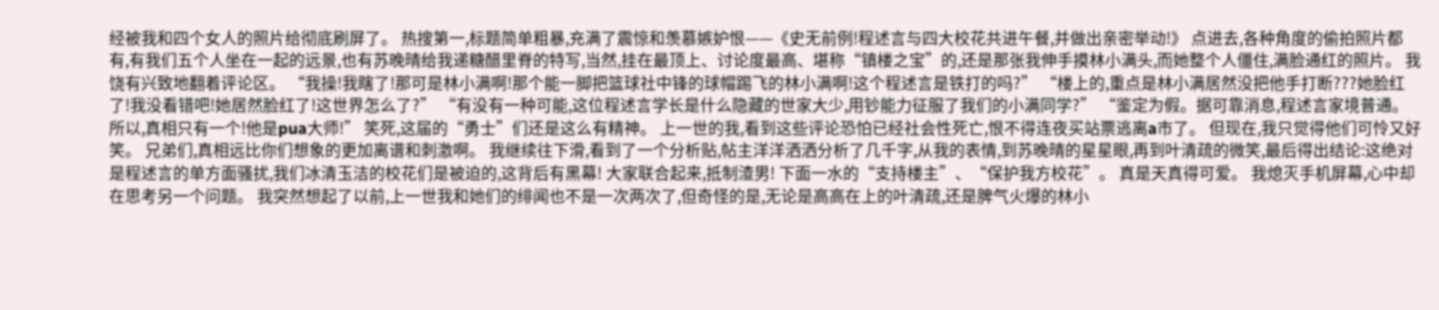经被我和四个女人的照片给彻底刷屏了。 热搜第一,标题简单粗暴,充满了震惊和羡慕嫉妒恨——《史无前例!程述言与四大校花共进午餐,并做出亲密举动!》 点进去,各种角度的偷拍照片都有,有我们五个人坐在一起的远景,也有苏晚晴给我递糖醋里脊的特写,当然,挂在最顶上、讨论度最高、堪称“镇楼之宝”的,还是那张我伸手摸林小满头,而她整个人僵住,满脸通红的照片。 我饶有兴致地翻着评论区。 “我操!我瞎了!那可是林小满啊!那个能一脚把篮球社中锋的球帽踢飞的林小满啊!这个程述言是铁打的吗?” “楼上的,重点是林小满居然没把他手打断???她脸红了!我没看错吧!她居然脸红了!这世界怎么了?” “有没有一种可能,这位程述言学长是什么隐藏的世家大少,用钞能力征服了我们的小满同学?” “鉴定为假。据可靠消息,程述言家境普通。所以,真相只有一个!他是pua大师!” 笑死,这届的“勇士”们还是这么有精神。 上一世的我,看到这些评论恐怕已经社会性死亡,恨不得连夜买站票逃离a市了。 但现在,我只觉得他们可怜又好笑。 兄弟们,真相远比你们想象的更加离谱和刺激啊。 我继续往下滑,看到了一个分析贴,帖主洋洋洒洒分析了几千字,从我的表情,到苏晚晴的星星眼,再到叶清疏的微笑,最后得出结论:这绝对是程述言的单方面骚扰,我们冰清玉洁的校花们是被迫的,这背后有黑幕! 大家联合起来,抵制渣男! 下面一水的“支持楼主”、“保护我方校花”。 真是天真得可爱。 我熄灭手机屏幕,心中却在思考另一个问题。 我突然想起了以前,上一世我和她们的绯闻也不是一次两次了,但奇怪的是,无论是高高在上的叶清疏,还是脾气火爆的林小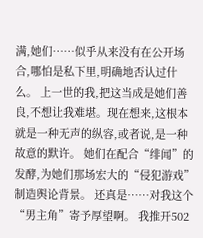满,她们……似乎从来没有在公开场合,哪怕是私下里,明确地否认过什么。 上一世的我,把这当成是她们善良,不想让我难堪。现在想来,这根本就是一种无声的纵容,或者说,是一种故意的默许。 她们在配合“绯闻”的发酵,为她们那场宏大的“侵犯游戏”制造舆论背景。 还真是……对我这个“男主角”寄予厚望啊。 我推开502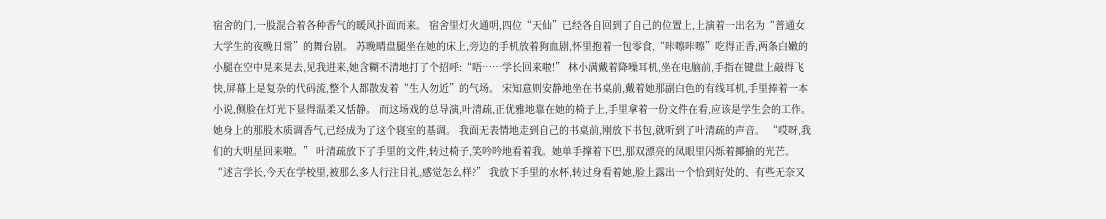宿舍的门,一股混合着各种香气的暖风扑面而来。 宿舍里灯火通明,四位“天仙”已经各自回到了自己的位置上,上演着一出名为“普通女大学生的夜晚日常”的舞台剧。 苏晚晴盘腿坐在她的床上,旁边的手机放着狗血剧,怀里抱着一包零食,“咔嚓咔嚓”吃得正香,两条白嫩的小腿在空中晃来晃去,见我进来,她含糊不清地打了个招呼:“唔……学长回来啦!” 林小满戴着降噪耳机,坐在电脑前,手指在键盘上敲得飞快,屏幕上是复杂的代码流,整个人都散发着“生人勿近”的气场。 宋知意则安静地坐在书桌前,戴着她那副白色的有线耳机,手里捧着一本小说,侧脸在灯光下显得温柔又恬静。 而这场戏的总导演,叶清疏,正优雅地靠在她的椅子上,手里拿着一份文件在看,应该是学生会的工作。 她身上的那股木质调香气,已经成为了这个寝室的基调。 我面无表情地走到自己的书桌前,刚放下书包,就听到了叶清疏的声音。 “哎呀,我们的大明星回来啦。” 叶清疏放下了手里的文件,转过椅子,笑吟吟地看着我。她单手撑着下巴,那双漂亮的凤眼里闪烁着揶揄的光芒。 “述言学长,今天在学校里,被那么多人行注目礼,感觉怎么样?” 我放下手里的水杯,转过身看着她,脸上露出一个恰到好处的、有些无奈又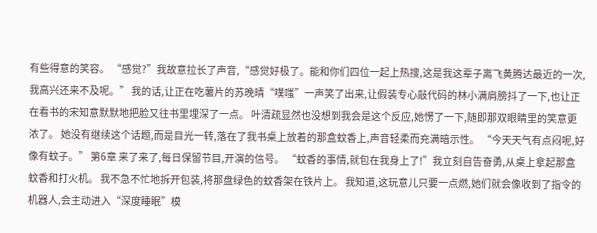有些得意的笑容。 “感觉?”我故意拉长了声音,“感觉好极了。能和你们四位一起上热搜,这是我这辈子离飞黄腾达最近的一次,我高兴还来不及呢。” 我的话,让正在吃薯片的苏晚晴“噗嗤”一声笑了出来,让假装专心敲代码的林小满肩膀抖了一下,也让正在看书的宋知意默默地把脸又往书里埋深了一点。 叶清疏显然也没想到我会是这个反应,她愣了一下,随即那双眼睛里的笑意更浓了。 她没有继续这个话题,而是目光一转,落在了我书桌上放着的那盒蚊香上,声音轻柔而充满暗示性。 “今天天气有点闷呢,好像有蚊子。” 第6章 来了来了,每日保留节目,开演的信号。 “蚊香的事情,就包在我身上了!”我立刻自告奋勇,从桌上拿起那盒蚊香和打火机。 我不急不忙地拆开包装,将那盘绿色的蚊香架在铁片上。 我知道,这玩意儿只要一点燃,她们就会像收到了指令的机器人,会主动进入“深度睡眠”模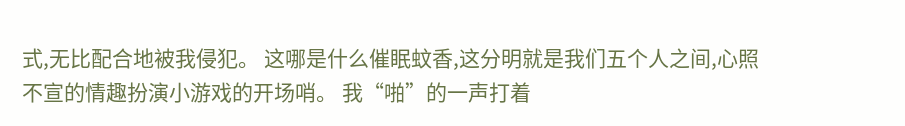式,无比配合地被我侵犯。 这哪是什么催眠蚊香,这分明就是我们五个人之间,心照不宣的情趣扮演小游戏的开场哨。 我“啪”的一声打着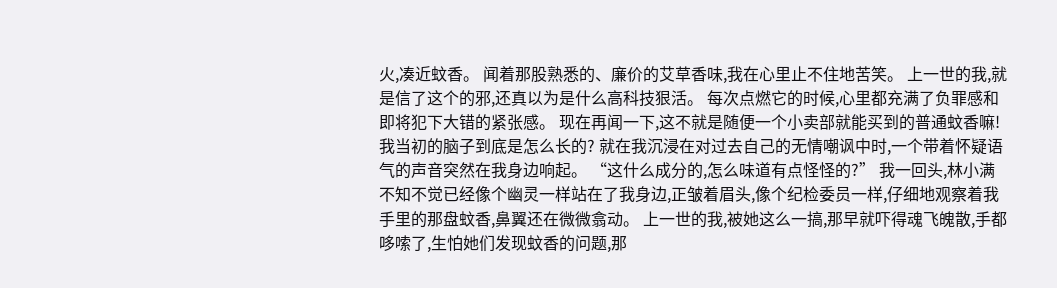火,凑近蚊香。 闻着那股熟悉的、廉价的艾草香味,我在心里止不住地苦笑。 上一世的我,就是信了这个的邪,还真以为是什么高科技狠活。 每次点燃它的时候,心里都充满了负罪感和即将犯下大错的紧张感。 现在再闻一下,这不就是随便一个小卖部就能买到的普通蚊香嘛! 我当初的脑子到底是怎么长的? 就在我沉浸在对过去自己的无情嘲讽中时,一个带着怀疑语气的声音突然在我身边响起。 “这什么成分的,怎么味道有点怪怪的?” 我一回头,林小满不知不觉已经像个幽灵一样站在了我身边,正皱着眉头,像个纪检委员一样,仔细地观察着我手里的那盘蚊香,鼻翼还在微微翕动。 上一世的我,被她这么一搞,那早就吓得魂飞魄散,手都哆嗦了,生怕她们发现蚊香的问题,那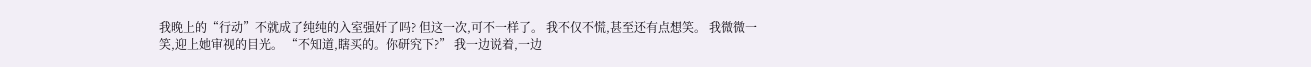我晚上的“行动”不就成了纯纯的入室强奸了吗? 但这一次,可不一样了。 我不仅不慌,甚至还有点想笑。 我微微一笑,迎上她审视的目光。 “不知道,瞎买的。你研究下?” 我一边说着,一边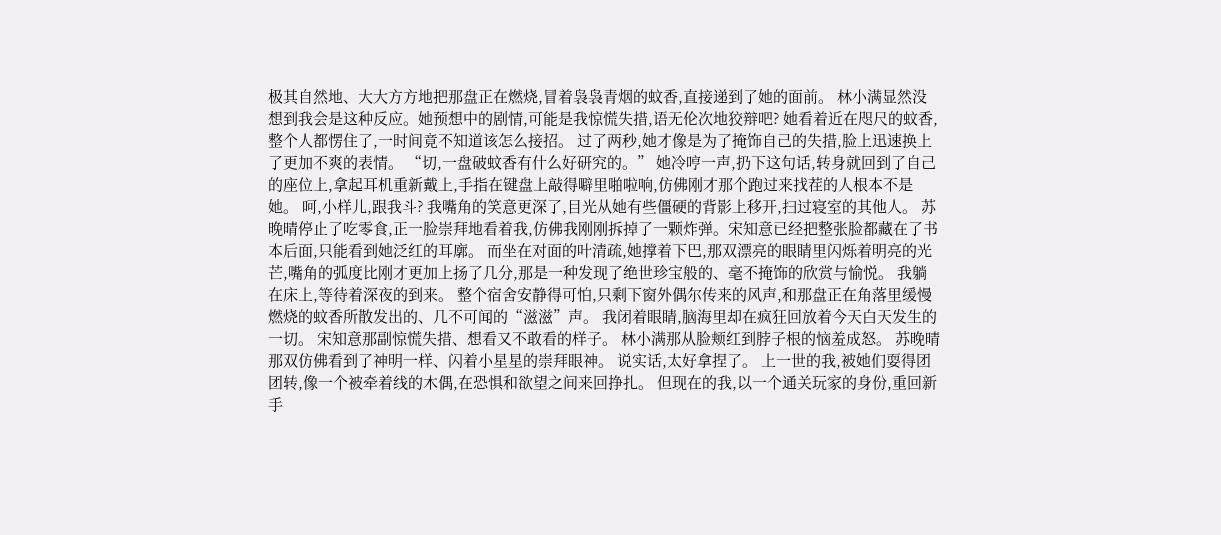极其自然地、大大方方地把那盘正在燃烧,冒着袅袅青烟的蚊香,直接递到了她的面前。 林小满显然没想到我会是这种反应。她预想中的剧情,可能是我惊慌失措,语无伦次地狡辩吧? 她看着近在咫尺的蚊香,整个人都愣住了,一时间竟不知道该怎么接招。 过了两秒,她才像是为了掩饰自己的失措,脸上迅速换上了更加不爽的表情。 “切,一盘破蚊香有什么好研究的。” 她冷哼一声,扔下这句话,转身就回到了自己的座位上,拿起耳机重新戴上,手指在键盘上敲得噼里啪啦响,仿佛刚才那个跑过来找茬的人根本不是她。 呵,小样儿,跟我斗? 我嘴角的笑意更深了,目光从她有些僵硬的背影上移开,扫过寝室的其他人。 苏晚晴停止了吃零食,正一脸崇拜地看着我,仿佛我刚刚拆掉了一颗炸弹。宋知意已经把整张脸都藏在了书本后面,只能看到她泛红的耳廓。 而坐在对面的叶清疏,她撑着下巴,那双漂亮的眼睛里闪烁着明亮的光芒,嘴角的弧度比刚才更加上扬了几分,那是一种发现了绝世珍宝般的、毫不掩饰的欣赏与愉悦。 我躺在床上,等待着深夜的到来。 整个宿舍安静得可怕,只剩下窗外偶尔传来的风声,和那盘正在角落里缓慢燃烧的蚊香所散发出的、几不可闻的“滋滋”声。 我闭着眼睛,脑海里却在疯狂回放着今天白天发生的一切。 宋知意那副惊慌失措、想看又不敢看的样子。 林小满那从脸颊红到脖子根的恼羞成怒。 苏晚晴那双仿佛看到了神明一样、闪着小星星的崇拜眼神。 说实话,太好拿捏了。 上一世的我,被她们耍得团团转,像一个被牵着线的木偶,在恐惧和欲望之间来回挣扎。 但现在的我,以一个通关玩家的身份,重回新手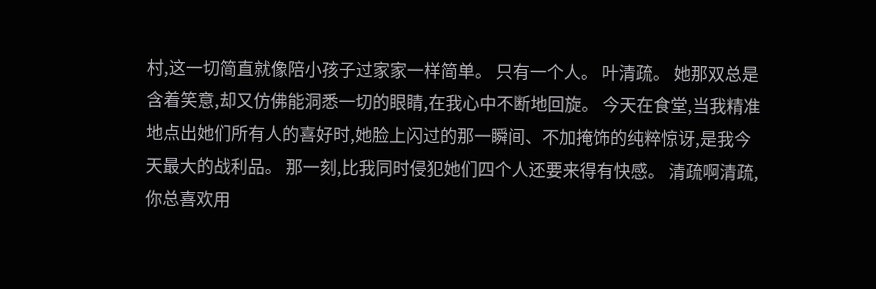村,这一切简直就像陪小孩子过家家一样简单。 只有一个人。 叶清疏。 她那双总是含着笑意,却又仿佛能洞悉一切的眼睛,在我心中不断地回旋。 今天在食堂,当我精准地点出她们所有人的喜好时,她脸上闪过的那一瞬间、不加掩饰的纯粹惊讶,是我今天最大的战利品。 那一刻,比我同时侵犯她们四个人还要来得有快感。 清疏啊清疏,你总喜欢用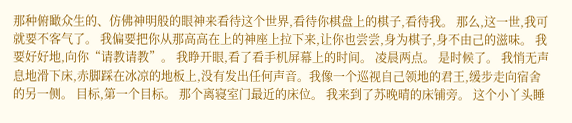那种俯瞰众生的、仿佛神明般的眼神来看待这个世界,看待你棋盘上的棋子,看待我。 那么,这一世,我可就要不客气了。 我偏要把你从那高高在上的神座上拉下来,让你也尝尝,身为棋子,身不由己的滋味。 我要好好地,向你“请教请教”。 我睁开眼,看了看手机屏幕上的时间。 凌晨两点。 是时候了。 我悄无声息地滑下床,赤脚踩在冰凉的地板上,没有发出任何声音。我像一个巡视自己领地的君王,缓步走向宿舍的另一侧。 目标,第一个目标。 那个离寝室门最近的床位。 我来到了苏晚晴的床铺旁。 这个小丫头睡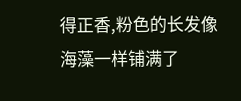得正香,粉色的长发像海藻一样铺满了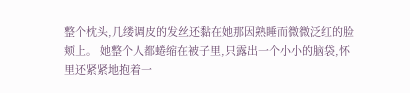整个枕头,几缕调皮的发丝还黏在她那因熟睡而微微泛红的脸颊上。 她整个人都蜷缩在被子里,只露出一个小小的脑袋,怀里还紧紧地抱着一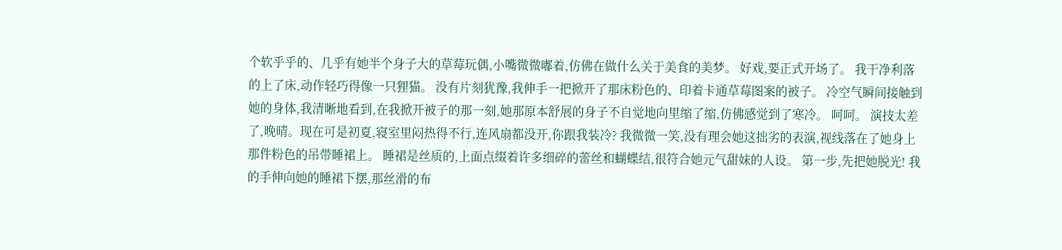个软乎乎的、几乎有她半个身子大的草莓玩偶,小嘴微微嘟着,仿佛在做什么关于美食的美梦。 好戏,要正式开场了。 我干净利落的上了床,动作轻巧得像一只狸猫。 没有片刻犹豫,我伸手一把掀开了那床粉色的、印着卡通草莓图案的被子。 冷空气瞬间接触到她的身体,我清晰地看到,在我掀开被子的那一刻,她那原本舒展的身子不自觉地向里缩了缩,仿佛感觉到了寒冷。 呵呵。 演技太差了,晚晴。现在可是初夏,寝室里闷热得不行,连风扇都没开,你跟我装冷? 我微微一笑,没有理会她这拙劣的表演,视线落在了她身上那件粉色的吊带睡裙上。 睡裙是丝质的,上面点缀着许多细碎的蕾丝和蝴蝶结,很符合她元气甜妹的人设。 第一步,先把她脱光! 我的手伸向她的睡裙下摆,那丝滑的布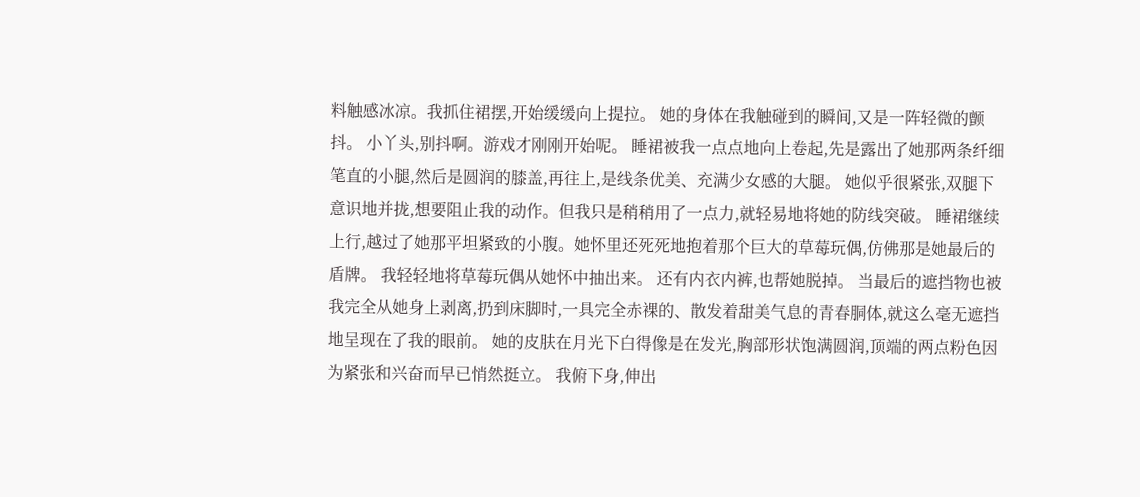料触感冰凉。我抓住裙摆,开始缓缓向上提拉。 她的身体在我触碰到的瞬间,又是一阵轻微的颤抖。 小丫头,别抖啊。游戏才刚刚开始呢。 睡裙被我一点点地向上卷起,先是露出了她那两条纤细笔直的小腿,然后是圆润的膝盖,再往上,是线条优美、充满少女感的大腿。 她似乎很紧张,双腿下意识地并拢,想要阻止我的动作。但我只是稍稍用了一点力,就轻易地将她的防线突破。 睡裙继续上行,越过了她那平坦紧致的小腹。她怀里还死死地抱着那个巨大的草莓玩偶,仿佛那是她最后的盾牌。 我轻轻地将草莓玩偶从她怀中抽出来。 还有内衣内裤,也帮她脱掉。 当最后的遮挡物也被我完全从她身上剥离,扔到床脚时,一具完全赤裸的、散发着甜美气息的青春胴体,就这么毫无遮挡地呈现在了我的眼前。 她的皮肤在月光下白得像是在发光,胸部形状饱满圆润,顶端的两点粉色因为紧张和兴奋而早已悄然挺立。 我俯下身,伸出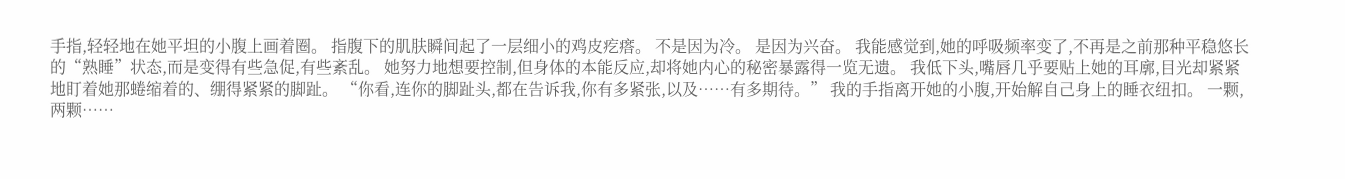手指,轻轻地在她平坦的小腹上画着圈。 指腹下的肌肤瞬间起了一层细小的鸡皮疙瘩。 不是因为冷。 是因为兴奋。 我能感觉到,她的呼吸频率变了,不再是之前那种平稳悠长的“熟睡”状态,而是变得有些急促,有些紊乱。 她努力地想要控制,但身体的本能反应,却将她内心的秘密暴露得一览无遗。 我低下头,嘴唇几乎要贴上她的耳廓,目光却紧紧地盯着她那蜷缩着的、绷得紧紧的脚趾。 “你看,连你的脚趾头,都在告诉我,你有多紧张,以及……有多期待。” 我的手指离开她的小腹,开始解自己身上的睡衣纽扣。 一颗,两颗……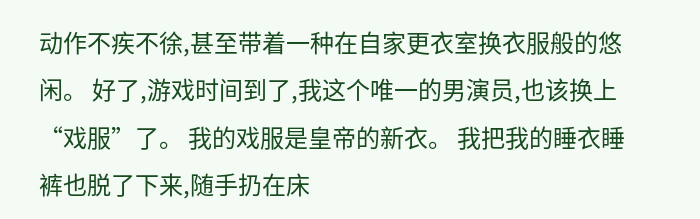动作不疾不徐,甚至带着一种在自家更衣室换衣服般的悠闲。 好了,游戏时间到了,我这个唯一的男演员,也该换上“戏服”了。 我的戏服是皇帝的新衣。 我把我的睡衣睡裤也脱了下来,随手扔在床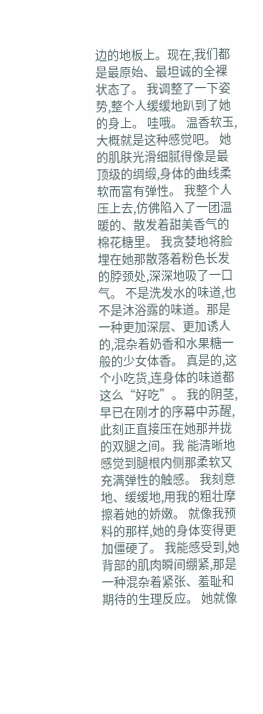边的地板上。现在,我们都是最原始、最坦诚的全裸状态了。 我调整了一下姿势,整个人缓缓地趴到了她的身上。 哇哦。 温香软玉,大概就是这种感觉吧。 她的肌肤光滑细腻得像是最顶级的绸缎,身体的曲线柔软而富有弹性。 我整个人压上去,仿佛陷入了一团温暖的、散发着甜美香气的棉花糖里。 我贪婪地将脸埋在她那散落着粉色长发的脖颈处,深深地吸了一口气。 不是洗发水的味道,也不是沐浴露的味道。那是一种更加深层、更加诱人的,混杂着奶香和水果糖一般的少女体香。 真是的,这个小吃货,连身体的味道都这么“好吃”。 我的阴茎,早已在刚才的序幕中苏醒,此刻正直接压在她那并拢的双腿之间。我 能清晰地感觉到腿根内侧那柔软又充满弹性的触感。 我刻意地、缓缓地,用我的粗壮摩擦着她的娇嫩。 就像我预料的那样,她的身体变得更加僵硬了。 我能感受到,她背部的肌肉瞬间绷紧,那是一种混杂着紧张、羞耻和期待的生理反应。 她就像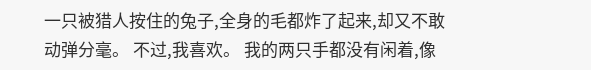一只被猎人按住的兔子,全身的毛都炸了起来,却又不敢动弹分毫。 不过,我喜欢。 我的两只手都没有闲着,像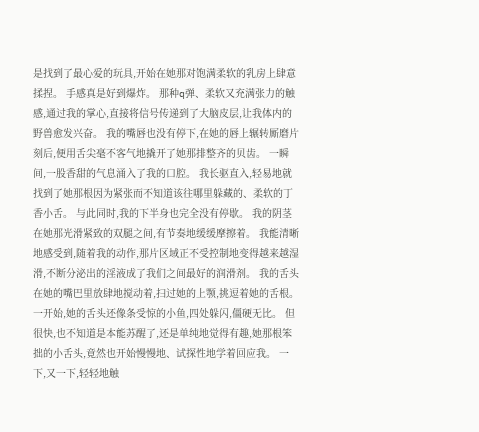是找到了最心爱的玩具,开始在她那对饱满柔软的乳房上肆意揉捏。 手感真是好到爆炸。 那种q弹、柔软又充满张力的触感,通过我的掌心,直接将信号传递到了大脑皮层,让我体内的野兽愈发兴奋。 我的嘴唇也没有停下,在她的唇上辗转厮磨片刻后,便用舌尖毫不客气地撬开了她那排整齐的贝齿。 一瞬间,一股香甜的气息涌入了我的口腔。 我长驱直入,轻易地就找到了她那根因为紧张而不知道该往哪里躲藏的、柔软的丁香小舌。 与此同时,我的下半身也完全没有停歇。 我的阴茎在她那光滑紧致的双腿之间,有节奏地缓缓摩擦着。 我能清晰地感受到,随着我的动作,那片区域正不受控制地变得越来越湿滑,不断分泌出的淫液成了我们之间最好的润滑剂。 我的舌头在她的嘴巴里放肆地搅动着,扫过她的上颚,挑逗着她的舌根。 一开始,她的舌头还像条受惊的小鱼,四处躲闪,僵硬无比。 但很快,也不知道是本能苏醒了,还是单纯地觉得有趣,她那根笨拙的小舌头,竟然也开始慢慢地、试探性地学着回应我。 一下,又一下,轻轻地触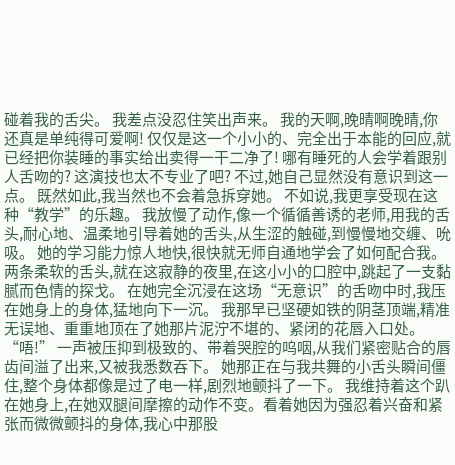碰着我的舌尖。 我差点没忍住笑出声来。 我的天啊,晚晴啊晚晴,你还真是单纯得可爱啊! 仅仅是这一个小小的、完全出于本能的回应,就已经把你装睡的事实给出卖得一干二净了! 哪有睡死的人会学着跟别人舌吻的? 这演技也太不专业了吧? 不过,她自己显然没有意识到这一点。 既然如此,我当然也不会着急拆穿她。 不如说,我更享受现在这种“教学”的乐趣。 我放慢了动作,像一个循循善诱的老师,用我的舌头,耐心地、温柔地引导着她的舌头,从生涩的触碰,到慢慢地交缠、吮吸。 她的学习能力惊人地快,很快就无师自通地学会了如何配合我。 两条柔软的舌头,就在这寂静的夜里,在这小小的口腔中,跳起了一支黏腻而色情的探戈。 在她完全沉浸在这场“无意识”的舌吻中时,我压在她身上的身体,猛地向下一沉。 我那早已坚硬如铁的阴茎顶端,精准无误地、重重地顶在了她那片泥泞不堪的、紧闭的花唇入口处。 “唔!” 一声被压抑到极致的、带着哭腔的呜咽,从我们紧密贴合的唇齿间溢了出来,又被我悉数吞下。 她那正在与我共舞的小舌头瞬间僵住,整个身体都像是过了电一样,剧烈地颤抖了一下。 我维持着这个趴在她身上,在她双腿间摩擦的动作不变。看着她因为强忍着兴奋和紧张而微微颤抖的身体,我心中那股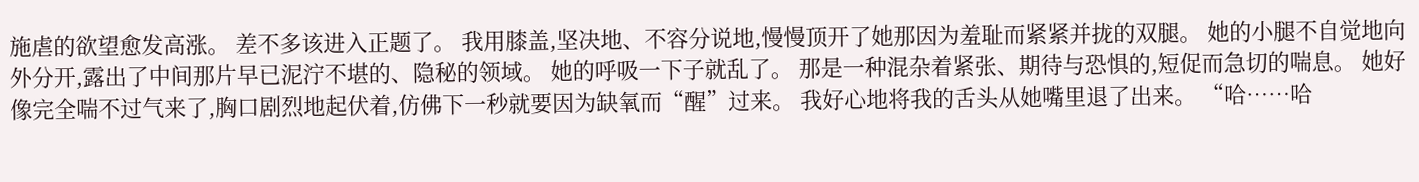施虐的欲望愈发高涨。 差不多该进入正题了。 我用膝盖,坚决地、不容分说地,慢慢顶开了她那因为羞耻而紧紧并拢的双腿。 她的小腿不自觉地向外分开,露出了中间那片早已泥泞不堪的、隐秘的领域。 她的呼吸一下子就乱了。 那是一种混杂着紧张、期待与恐惧的,短促而急切的喘息。 她好像完全喘不过气来了,胸口剧烈地起伏着,仿佛下一秒就要因为缺氧而“醒”过来。 我好心地将我的舌头从她嘴里退了出来。 “哈……哈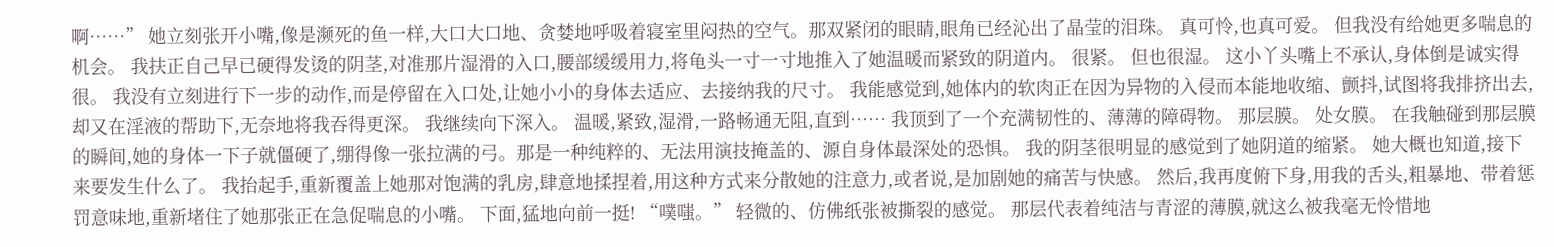啊……” 她立刻张开小嘴,像是濒死的鱼一样,大口大口地、贪婪地呼吸着寝室里闷热的空气。那双紧闭的眼睛,眼角已经沁出了晶莹的泪珠。 真可怜,也真可爱。 但我没有给她更多喘息的机会。 我扶正自己早已硬得发烫的阴茎,对准那片湿滑的入口,腰部缓缓用力,将龟头一寸一寸地推入了她温暖而紧致的阴道内。 很紧。 但也很湿。 这小丫头嘴上不承认,身体倒是诚实得很。 我没有立刻进行下一步的动作,而是停留在入口处,让她小小的身体去适应、去接纳我的尺寸。 我能感觉到,她体内的软肉正在因为异物的入侵而本能地收缩、颤抖,试图将我排挤出去,却又在淫液的帮助下,无奈地将我吞得更深。 我继续向下深入。 温暖,紧致,湿滑,一路畅通无阻,直到…… 我顶到了一个充满韧性的、薄薄的障碍物。 那层膜。 处女膜。 在我触碰到那层膜的瞬间,她的身体一下子就僵硬了,绷得像一张拉满的弓。那是一种纯粹的、无法用演技掩盖的、源自身体最深处的恐惧。 我的阴茎很明显的感觉到了她阴道的缩紧。 她大概也知道,接下来要发生什么了。 我抬起手,重新覆盖上她那对饱满的乳房,肆意地揉捏着,用这种方式来分散她的注意力,或者说,是加剧她的痛苦与快感。 然后,我再度俯下身,用我的舌头,粗暴地、带着惩罚意味地,重新堵住了她那张正在急促喘息的小嘴。 下面,猛地向前一挺! “噗嗤。” 轻微的、仿佛纸张被撕裂的感觉。 那层代表着纯洁与青涩的薄膜,就这么被我毫无怜惜地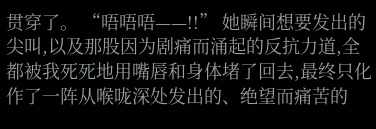贯穿了。 “唔唔唔——!!” 她瞬间想要发出的尖叫,以及那股因为剧痛而涌起的反抗力道,全都被我死死地用嘴唇和身体堵了回去,最终只化作了一阵从喉咙深处发出的、绝望而痛苦的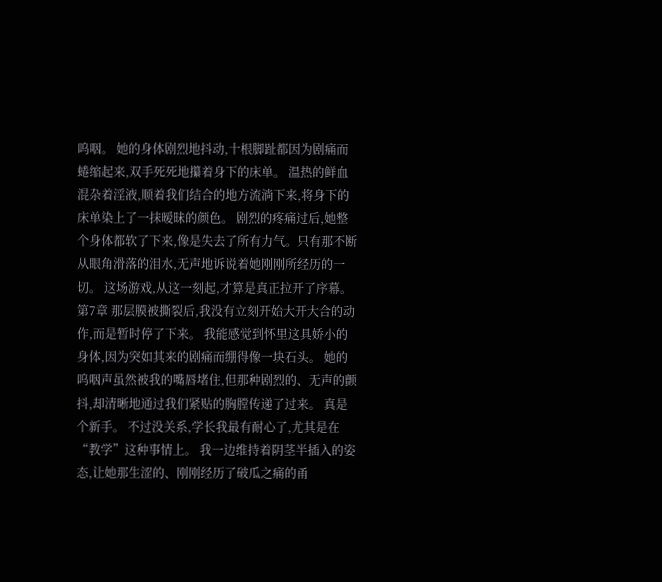呜咽。 她的身体剧烈地抖动,十根脚趾都因为剧痛而蜷缩起来,双手死死地攥着身下的床单。 温热的鲜血混杂着淫液,顺着我们结合的地方流淌下来,将身下的床单染上了一抹暧昧的颜色。 剧烈的疼痛过后,她整个身体都软了下来,像是失去了所有力气。只有那不断从眼角滑落的泪水,无声地诉说着她刚刚所经历的一切。 这场游戏,从这一刻起,才算是真正拉开了序幕。 第7章 那层膜被撕裂后,我没有立刻开始大开大合的动作,而是暂时停了下来。 我能感觉到怀里这具娇小的身体,因为突如其来的剧痛而绷得像一块石头。 她的呜咽声虽然被我的嘴唇堵住,但那种剧烈的、无声的颤抖,却清晰地通过我们紧贴的胸膛传递了过来。 真是个新手。 不过没关系,学长我最有耐心了,尤其是在“教学”这种事情上。 我一边维持着阴茎半插入的姿态,让她那生涩的、刚刚经历了破瓜之痛的甬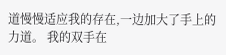道慢慢适应我的存在,一边加大了手上的力道。 我的双手在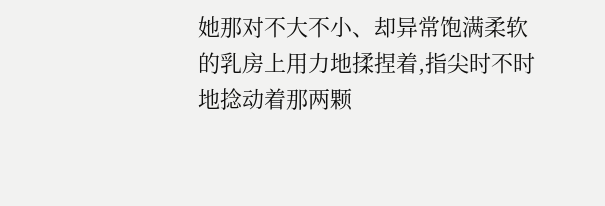她那对不大不小、却异常饱满柔软的乳房上用力地揉捏着,指尖时不时地捻动着那两颗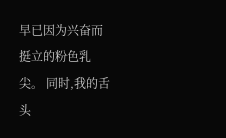早已因为兴奋而挺立的粉色乳尖。 同时,我的舌头